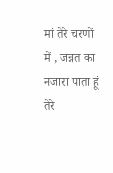मां तेरे चरणों में , जन्नत का नजारा पाता हूं
तेरे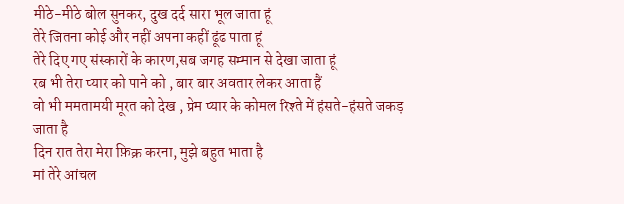मीठे-मीठे बोल सुनकर, दुख दर्द सारा भूल जाता हूं
तेरे जितना कोई और नहीं अपना कहीं ढूंढ पाता हूं
तेरे दिए गए संस्कारों के कारण,सब जगह सम्मान से देखा जाता हूं
रब भी तेरा प्यार को पाने को , बार बार अवतार लेकर आता हैं
वो भी ममतामयी मूरत को देख , प्रेम प्यार के कोमल रिश्ते में हंसते-हंसते जकड़ जाता है
दिन रात तेरा मेरा फ़िक्र करना, मुझे बहुत भाता है
मां तेरे आंचल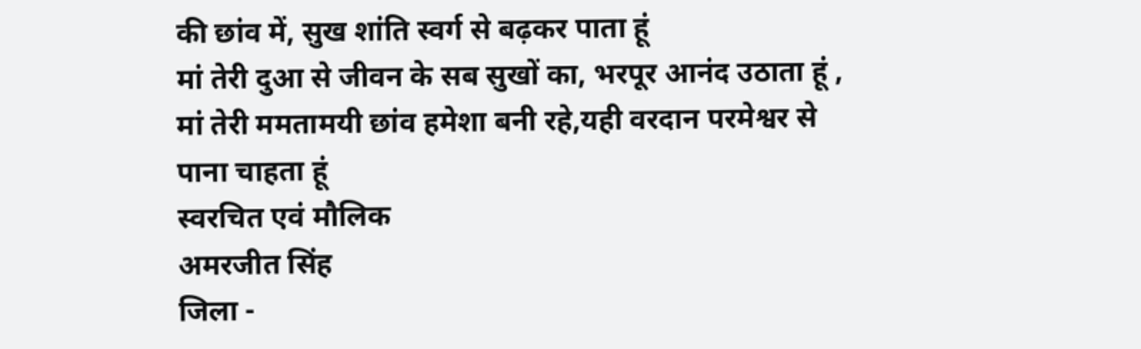की छांव में, सुख शांति स्वर्ग से बढ़कर पाता हूं
मां तेरी दुआ से जीवन के सब सुखों का, भरपूर आनंद उठाता हूं ,
मां तेरी ममतामयी छांव हमेशा बनी रहे,यही वरदान परमेश्वर से पाना चाहता हूं
स्वरचित एवं मौलिक
अमरजीत सिंह
जिला -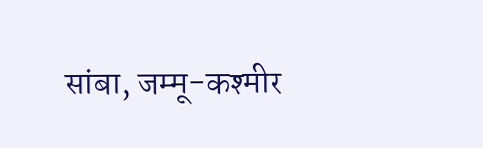सांबा, जम्मू-कश्मीर